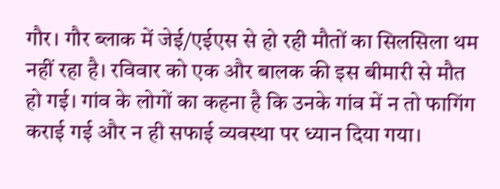गौर। गौर ब्लाक में जेई/एईएस से हो रही मौतों का सिलसिला थम नहीं रहा है। रविवार को एक और बालक की इस बीमारी से मौत हो गई। गांव के लोगों का कहना है कि उनके गांव में न तो फागिंग कराई गई और न ही सफाई व्यवस्था पर ध्यान दिया गया।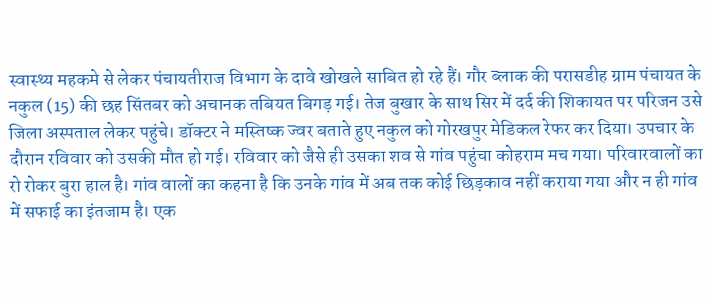स्वास्थ्य महकमे से लेकर पंचायतीराज विभाग के दावे खोखले साबित हो रहे हैं। गौर ब्लाक की परासडीह ग्राम पंचायत के नकुल (15) की छह सिंतबर को अचानक तबियत बिगड़ गई। तेज बुखार के साथ सिर में दर्द की शिकायत पर परिजन उसे जिला अस्पताल लेकर पहुंचे। डॉक्टर ने मस्तिष्क ज्वर बताते हुए नकुल को गोरखपुर मेडिकल रेफर कर दिया। उपचार के दौरान रविवार को उसकी मौत हो गई। रविवार को जैसे ही उसका शव से गांव पहुंचा कोहराम मच गया। परिवारवालों का रो रोकर बुरा हाल है। गांव वालों का कहना है कि उनके गांव में अब तक कोई छिड़काव नहीं कराया गया और न ही गांव में सफाई का इंतजाम है। एक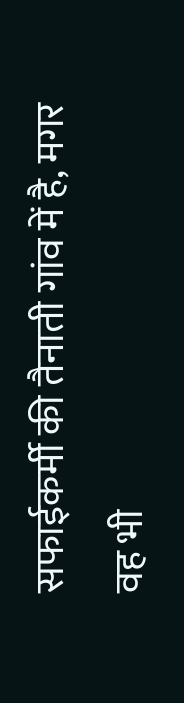सफाईकर्मी की तैनाती गांव में है, मगर वह भी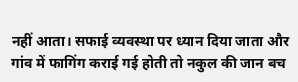नहीं आता। सफाई व्यवस्था पर ध्यान दिया जाता और गांव में फागिंग कराई गई होती तो नकुल की जान बच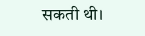सकती थी।